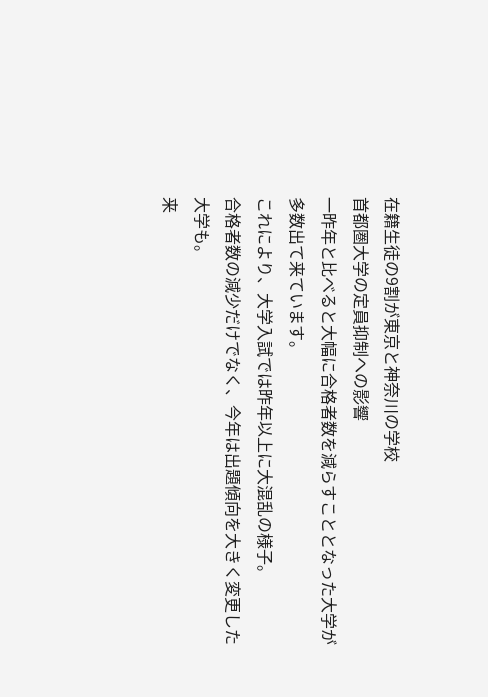在籍生徒の9割が東京と神奈川の学校
首都圏大学の定員抑制への影響
一昨年と比べると大幅に合格者数を減らすこととなった大学が多数出て来ています。
これにより、大学入試では昨年以上に大混乱の様子。
合格者数の減少だけでなく、今年は出題傾向を大きく変更した大学も。
来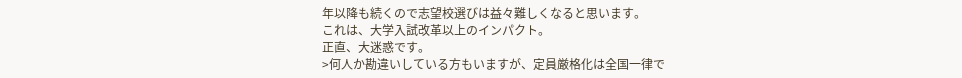年以降も続くので志望校選びは益々難しくなると思います。
これは、大学入試改革以上のインパクト。
正直、大迷惑です。
>何人か勘違いしている方もいますが、定員厳格化は全国一律で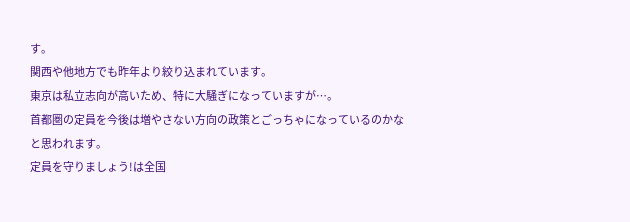す。
関西や他地方でも昨年より絞り込まれています。
東京は私立志向が高いため、特に大騒ぎになっていますが…。
首都圏の定員を今後は増やさない方向の政策とごっちゃになっているのかなと思われます。
定員を守りましょう!は全国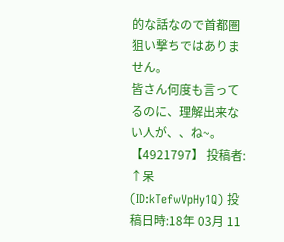的な話なので首都圏狙い撃ちではありません。
皆さん何度も言ってるのに、理解出来ない人が、、ね~。
【4921797】 投稿者: ↑呆 (ID:kTefwVpHy1Q) 投稿日時:18年 03月 11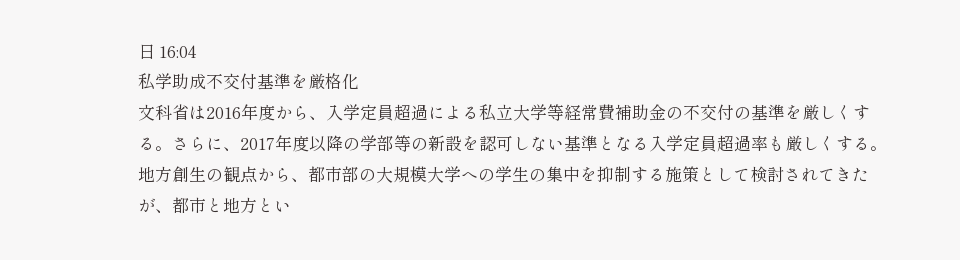日 16:04
私学助成不交付基準を厳格化
文科省は2016年度から、入学定員超過による私立大学等経常費補助金の不交付の基準を厳しくする。さらに、2017年度以降の学部等の新設を認可しない基準となる入学定員超過率も厳しくする。地方創生の観点から、都市部の大規模大学への学生の集中を抑制する施策として検討されてきたが、都市と地方とい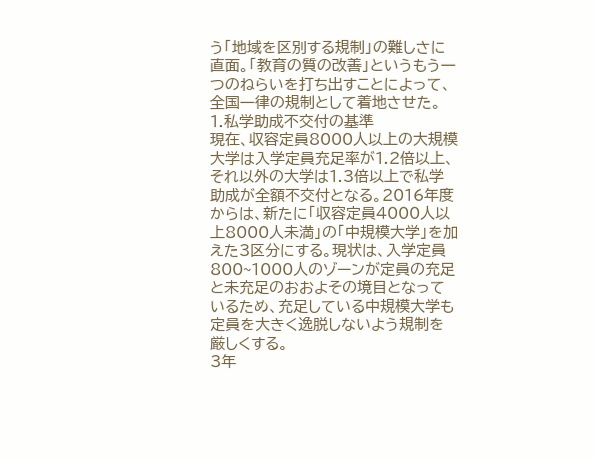う「地域を区別する規制」の難しさに直面。「教育の質の改善」というもう一つのねらいを打ち出すことによって、全国一律の規制として着地させた。
1.私学助成不交付の基準
現在、収容定員8000人以上の大規模大学は入学定員充足率が1.2倍以上、それ以外の大学は1.3倍以上で私学助成が全額不交付となる。2016年度からは、新たに「収容定員4000人以上8000人未満」の「中規模大学」を加えた3区分にする。現状は、入学定員800~1000人のゾーンが定員の充足と未充足のおおよその境目となっているため、充足している中規模大学も定員を大きく逸脱しないよう規制を厳しくする。
3年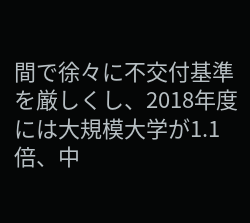間で徐々に不交付基準を厳しくし、2018年度には大規模大学が1.1倍、中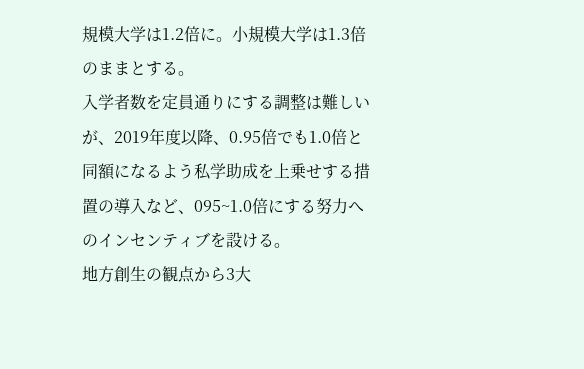規模大学は1.2倍に。小規模大学は1.3倍のままとする。
入学者数を定員通りにする調整は難しいが、2019年度以降、0.95倍でも1.0倍と同額になるよう私学助成を上乗せする措置の導入など、095~1.0倍にする努力へのインセンティブを設ける。
地方創生の観点から3大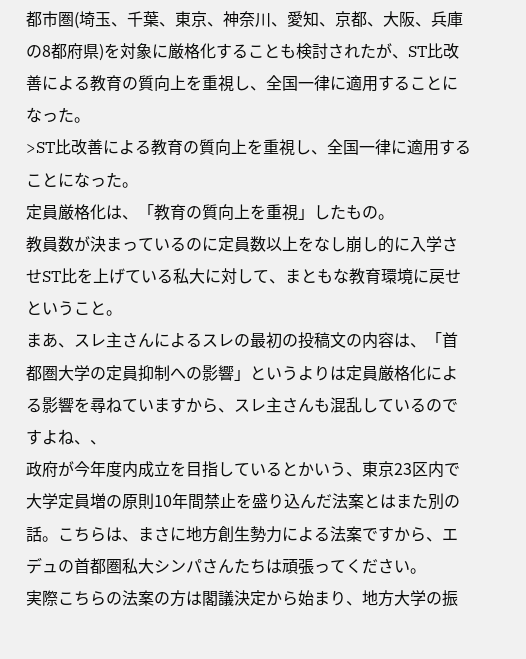都市圏(埼玉、千葉、東京、神奈川、愛知、京都、大阪、兵庫の8都府県)を対象に厳格化することも検討されたが、ST比改善による教育の質向上を重視し、全国一律に適用することになった。
>ST比改善による教育の質向上を重視し、全国一律に適用することになった。
定員厳格化は、「教育の質向上を重視」したもの。
教員数が決まっているのに定員数以上をなし崩し的に入学させST比を上げている私大に対して、まともな教育環境に戻せということ。
まあ、スレ主さんによるスレの最初の投稿文の内容は、「首都圏大学の定員抑制への影響」というよりは定員厳格化による影響を尋ねていますから、スレ主さんも混乱しているのですよね、、
政府が今年度内成立を目指しているとかいう、東京23区内で大学定員増の原則10年間禁止を盛り込んだ法案とはまた別の話。こちらは、まさに地方創生勢力による法案ですから、エデュの首都圏私大シンパさんたちは頑張ってください。
実際こちらの法案の方は閣議決定から始まり、地方大学の振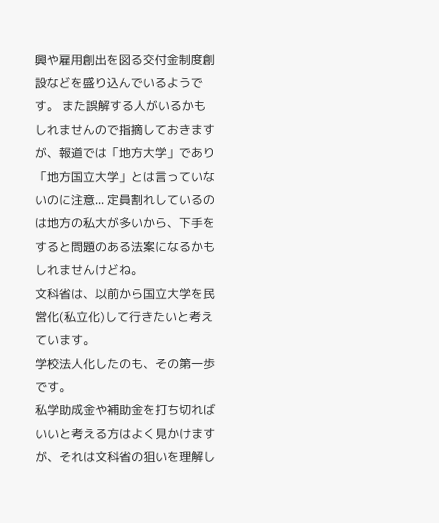興や雇用創出を図る交付金制度創設などを盛り込んでいるようです。 また誤解する人がいるかもしれませんので指摘しておきますが、報道では「地方大学」であり「地方国立大学」とは言っていないのに注意... 定員割れしているのは地方の私大が多いから、下手をすると問題のある法案になるかもしれませんけどね。
文科省は、以前から国立大学を民営化(私立化)して行きたいと考えています。
学校法人化したのも、その第一歩です。
私学助成金や補助金を打ち切ればいいと考える方はよく見かけますが、それは文科省の狙いを理解し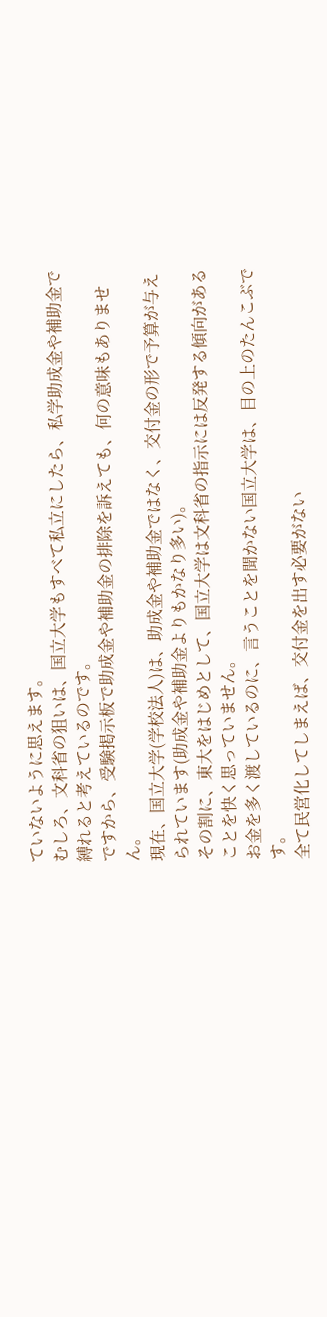ていないように思えます。
むしろ、文科省の狙いは、国立大学もすべて私立にしたら、私学助成金や補助金で縛れると考えているのです。
ですから、受験掲示板で助成金や補助金の排除を訴えても、何の意味もありません。
現在、国立大学(学校法人)は、助成金や補助金ではなく、交付金の形で予算が与えられています(助成金や補助金よりもかなり多い)。
その割に、東大をはじめとして、国立大学は文科省の指示には反発する傾向があることを快く思っていません。
お金を多く渡しているのに、言うことを聞かない国立大学は、目の上のたんこぶです。
全て民営化してしまえば、交付金を出す必要がない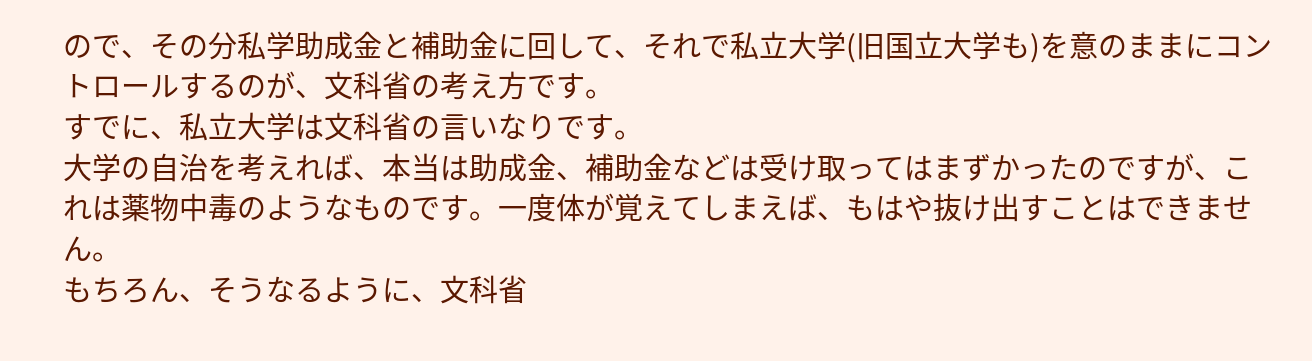ので、その分私学助成金と補助金に回して、それで私立大学(旧国立大学も)を意のままにコントロールするのが、文科省の考え方です。
すでに、私立大学は文科省の言いなりです。
大学の自治を考えれば、本当は助成金、補助金などは受け取ってはまずかったのですが、これは薬物中毒のようなものです。一度体が覚えてしまえば、もはや抜け出すことはできません。
もちろん、そうなるように、文科省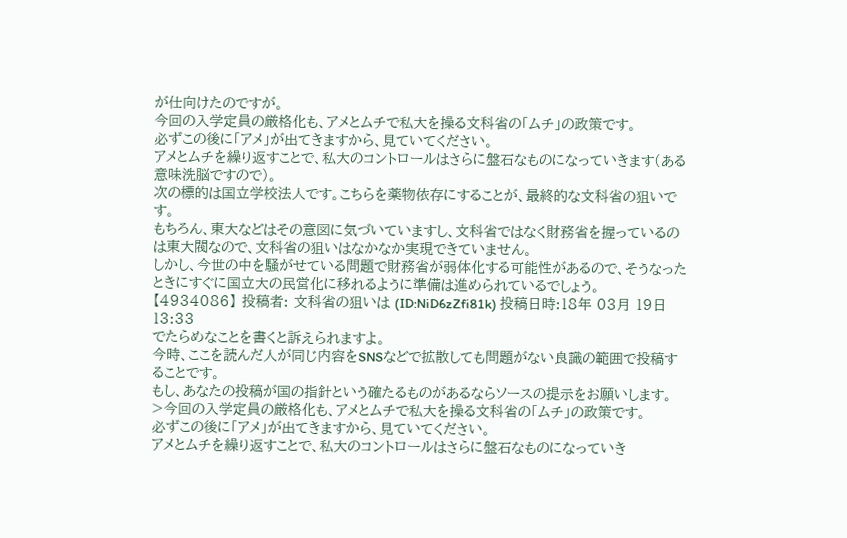が仕向けたのですが。
今回の入学定員の厳格化も、アメとムチで私大を操る文科省の「ムチ」の政策です。
必ずこの後に「アメ」が出てきますから、見ていてください。
アメとムチを繰り返すことで、私大のコントロールはさらに盤石なものになっていきます(ある意味洗脳ですので)。
次の標的は国立学校法人です。こちらを薬物依存にすることが、最終的な文科省の狙いです。
もちろん、東大などはその意図に気づいていますし、文科省ではなく財務省を握っているのは東大閥なので、文科省の狙いはなかなか実現できていません。
しかし、今世の中を騒がせている問題で財務省が弱体化する可能性があるので、そうなったときにすぐに国立大の民営化に移れるように準備は進められているでしょう。
【4934086】 投稿者: 文科省の狙いは (ID:NiD6zZfi81k) 投稿日時:18年 03月 19日 13:33
でたらめなことを書くと訴えられますよ。
今時、ここを読んだ人が同じ内容をSNSなどで拡散しても問題がない良識の範囲で投稿することです。
もし、あなたの投稿が国の指針という確たるものがあるならソースの提示をお願いします。
>今回の入学定員の厳格化も、アメとムチで私大を操る文科省の「ムチ」の政策です。
必ずこの後に「アメ」が出てきますから、見ていてください。
アメとムチを繰り返すことで、私大のコントロールはさらに盤石なものになっていき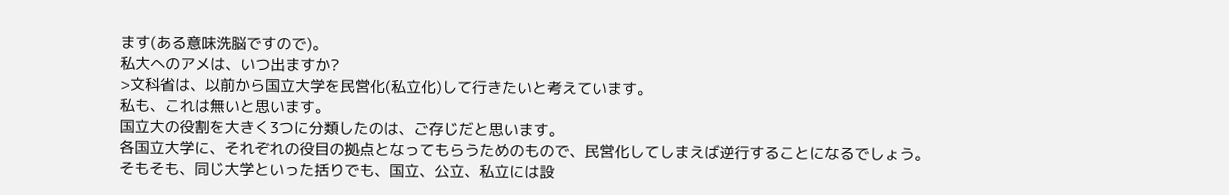ます(ある意味洗脳ですので)。
私大へのアメは、いつ出ますか?
>文科省は、以前から国立大学を民営化(私立化)して行きたいと考えています。
私も、これは無いと思います。
国立大の役割を大きく3つに分類したのは、ご存じだと思います。
各国立大学に、それぞれの役目の拠点となってもらうためのもので、民営化してしまえば逆行することになるでしょう。
そもそも、同じ大学といった括りでも、国立、公立、私立には設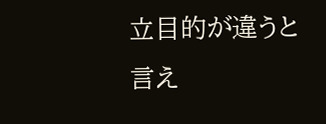立目的が違うと言え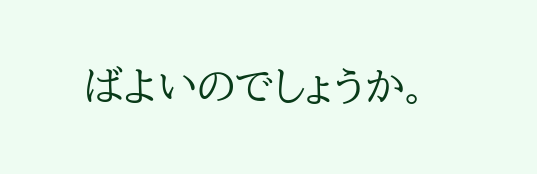ばよいのでしょうか。